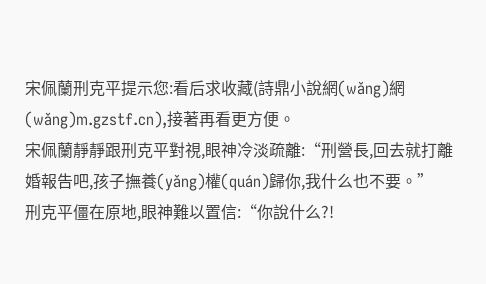宋佩蘭刑克平提示您:看后求收藏(詩鼎小說網(wǎng)網(wǎng)m.gzstf.cn),接著再看更方便。
宋佩蘭靜靜跟刑克平對視,眼神冷淡疏離:“刑營長,回去就打離婚報告吧,孩子撫養(yǎng)權(quán)歸你,我什么也不要。”
刑克平僵在原地,眼神難以置信:“你說什么?!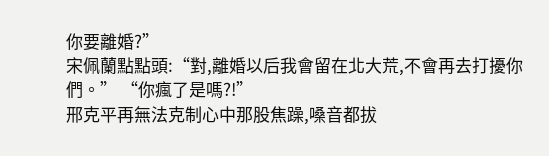你要離婚?”
宋佩蘭點點頭:“對,離婚以后我會留在北大荒,不會再去打擾你們。” “你瘋了是嗎?!”
邢克平再無法克制心中那股焦躁,嗓音都拔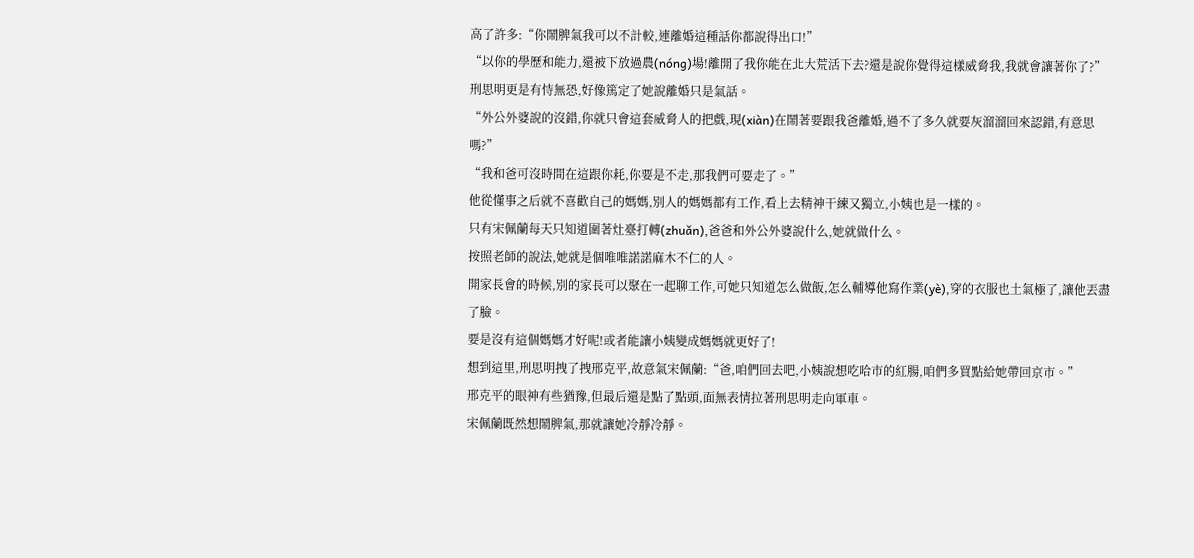高了許多:“你鬧脾氣我可以不計較,連離婚這種話你都說得出口!”
“以你的學歷和能力,還被下放過農(nóng)場!離開了我你能在北大荒活下去?還是說你覺得這樣威脅我,我就會讓著你了?”
刑思明更是有恃無恐,好像篤定了她說離婚只是氣話。
“外公外婆說的沒錯,你就只會這套威脅人的把戲,現(xiàn)在鬧著要跟我爸離婚,過不了多久就要灰溜溜回來認錯,有意思嗎?”
“我和爸可沒時間在這跟你耗,你要是不走,那我們可要走了。”
他從懂事之后就不喜歡自己的媽媽,別人的媽媽都有工作,看上去精神干練又獨立,小姨也是一樣的。
只有宋佩蘭每天只知道圍著灶臺打轉(zhuǎn),爸爸和外公外婆說什么,她就做什么。
按照老師的說法,她就是個唯唯諾諾麻木不仁的人。
開家長會的時候,別的家長可以聚在一起聊工作,可她只知道怎么做飯,怎么輔導他寫作業(yè),穿的衣服也土氣極了,讓他丟盡了臉。
要是沒有這個媽媽才好呢!或者能讓小姨變成媽媽就更好了!
想到這里,刑思明拽了拽邢克平,故意氣宋佩蘭:“爸,咱們回去吧,小姨說想吃哈市的紅腸,咱們多買點給她帶回京市。”
邢克平的眼神有些猶豫,但最后還是點了點頭,面無表情拉著刑思明走向軍車。
宋佩蘭既然想鬧脾氣,那就讓她冷靜冷靜。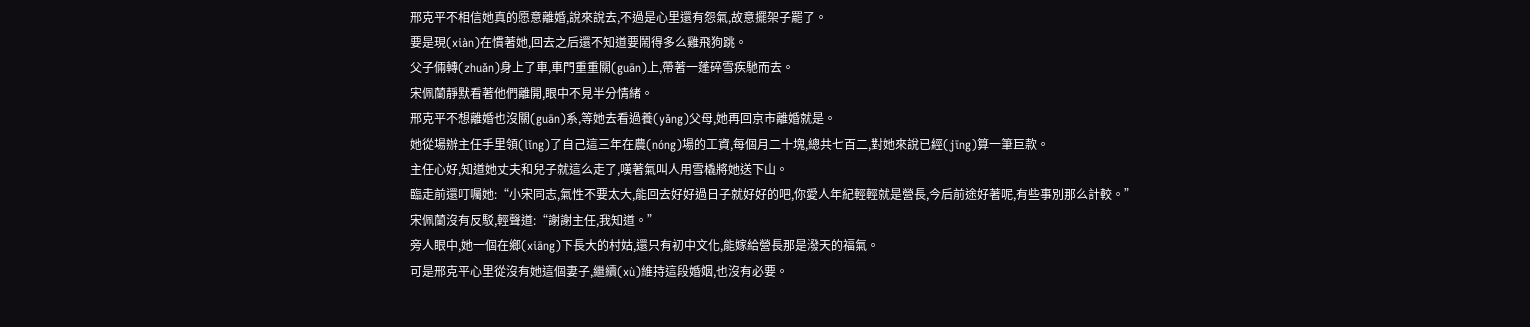邢克平不相信她真的愿意離婚,說來說去,不過是心里還有怨氣,故意擺架子罷了。
要是現(xiàn)在慣著她,回去之后還不知道要鬧得多么雞飛狗跳。
父子倆轉(zhuǎn)身上了車,車門重重關(guān)上,帶著一蓬碎雪疾馳而去。
宋佩蘭靜默看著他們離開,眼中不見半分情緒。
邢克平不想離婚也沒關(guān)系,等她去看過養(yǎng)父母,她再回京市離婚就是。
她從場辦主任手里領(lǐng)了自己這三年在農(nóng)場的工資,每個月二十塊,總共七百二,對她來說已經(jīng)算一筆巨款。
主任心好,知道她丈夫和兒子就這么走了,嘆著氣叫人用雪橇將她送下山。
臨走前還叮囑她:“小宋同志,氣性不要太大,能回去好好過日子就好好的吧,你愛人年紀輕輕就是營長,今后前途好著呢,有些事別那么計較。”
宋佩蘭沒有反駁,輕聲道:“謝謝主任,我知道。”
旁人眼中,她一個在鄉(xiāng)下長大的村姑,還只有初中文化,能嫁給營長那是潑天的福氣。
可是邢克平心里從沒有她這個妻子,繼續(xù)維持這段婚姻,也沒有必要。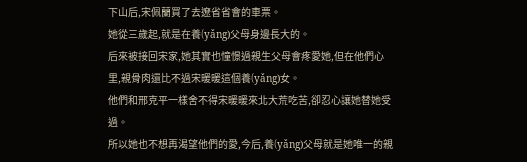下山后,宋佩蘭買了去遼省省會的車票。
她從三歲起,就是在養(yǎng)父母身邊長大的。
后來被接回宋家,她其實也憧憬過親生父母會疼愛她,但在他們心里,親骨肉還比不過宋暖暖這個養(yǎng)女。
他們和邢克平一樣舍不得宋暖暖來北大荒吃苦,卻忍心讓她替她受過。
所以她也不想再渴望他們的愛,今后,養(yǎng)父母就是她唯一的親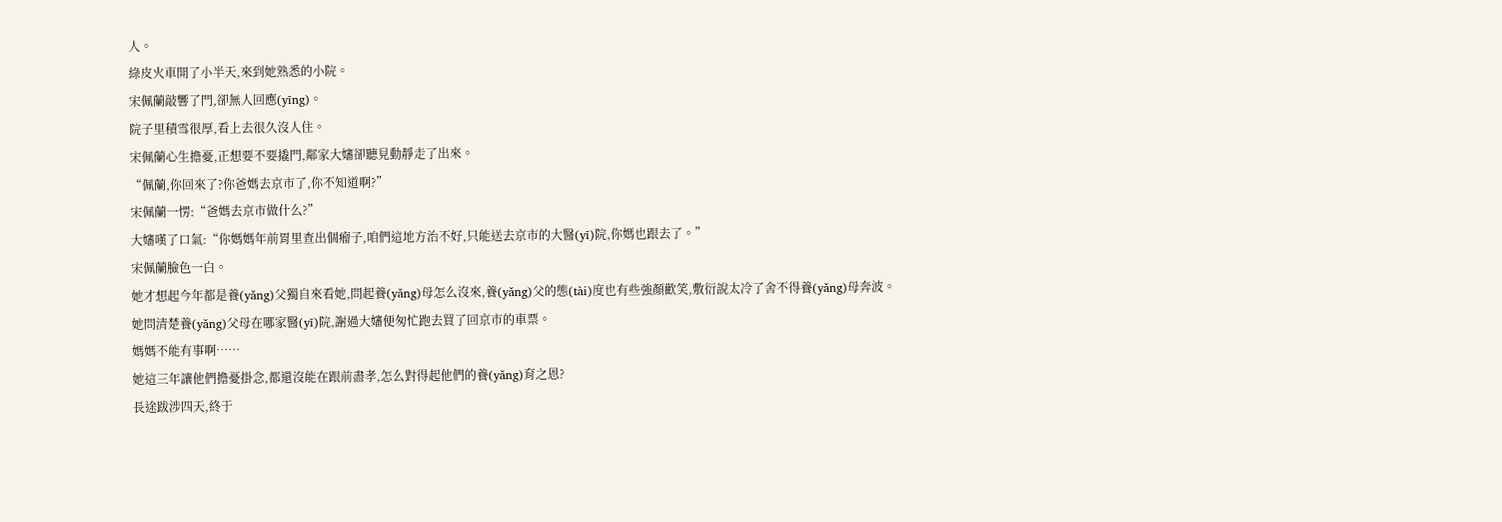人。
綠皮火車開了小半天,來到她熟悉的小院。
宋佩蘭敲響了門,卻無人回應(yīng)。
院子里積雪很厚,看上去很久沒人住。
宋佩蘭心生擔憂,正想要不要撬門,鄰家大嬸卻聽見動靜走了出來。
“佩蘭,你回來了?你爸媽去京市了,你不知道啊?”
宋佩蘭一愣:“爸媽去京市做什么?”
大嬸嘆了口氣:“你媽媽年前胃里查出個瘤子,咱們這地方治不好,只能送去京市的大醫(yī)院,你媽也跟去了。”
宋佩蘭臉色一白。
她才想起今年都是養(yǎng)父獨自來看她,問起養(yǎng)母怎么沒來,養(yǎng)父的態(tài)度也有些強顏歡笑,敷衍說太冷了舍不得養(yǎng)母奔波。
她問清楚養(yǎng)父母在哪家醫(yī)院,謝過大嬸便匆忙跑去買了回京市的車票。
媽媽不能有事啊……
她這三年讓他們擔憂掛念,都還沒能在跟前盡孝,怎么對得起他們的養(yǎng)育之恩?
長途跋涉四天,終于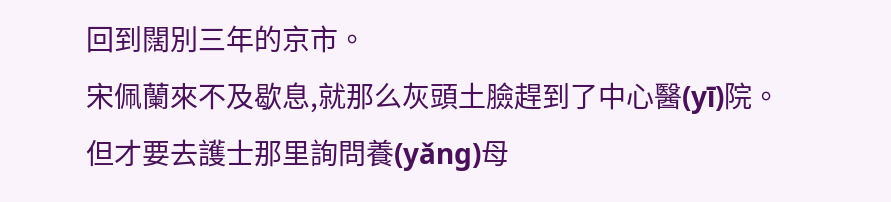回到闊別三年的京市。
宋佩蘭來不及歇息,就那么灰頭土臉趕到了中心醫(yī)院。
但才要去護士那里詢問養(yǎng)母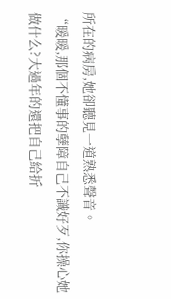所在的病房,她卻聽見一道熟悉聲音。
“暖暖,那個不懂事的孽障自己不識好歹,你操心她做什么?大過年的還把自己給折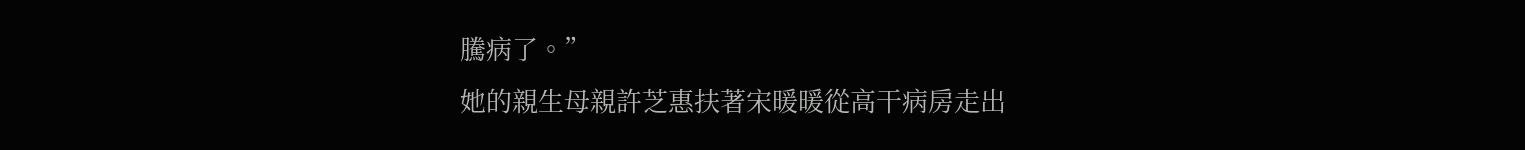騰病了。”
她的親生母親許芝惠扶著宋暖暖從高干病房走出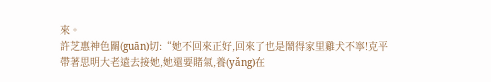來。
許芝惠神色關(guān)切:“她不回來正好,回來了也是鬧得家里雞犬不寧!克平帶著思明大老遠去接她,她還要賭氣,養(yǎng)在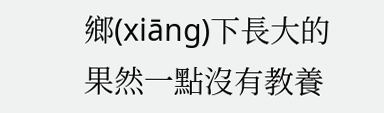鄉(xiāng)下長大的果然一點沒有教養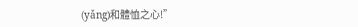(yǎng)和體恤之心!”